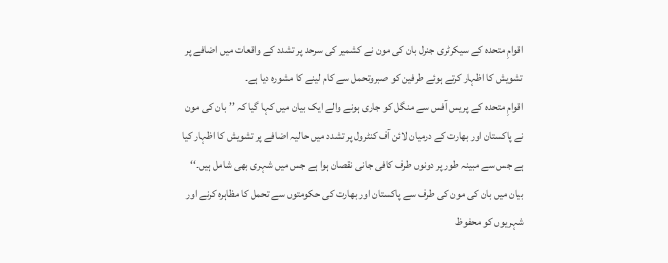اقوامِ متحدہ کے سیکرٹری جنرل بان کی مون نے کشمیر کی سرحد پر تشدد کے واقعات میں اضافے پر تشویش کا اظہار کرتے ہوئے طرفین کو صبروتحمل سے کام لینے کا مشورہ دیا ہے۔
اقوامِ متحدہ کے پریس آفس سے منگل کو جاری ہونے والے ایک بیان میں کہا گیا کہ ’’بان کی مون نے پاکستان اور بھارت کے درمیان لائن آف کنٹرول پر تشدد میں حالیہ اضافے پر تشویش کا اظہار کیا ہے جس سے مبینہ طور پر دونوں طرف کافی جانی نقصان ہوا ہے جس میں شہری بھی شامل ہیں۔‘‘
بیان میں بان کی مون کی طرف سے پاکستان اور بھارت کی حکومتوں سے تحمل کا مظاہرہ کرنے اور شہریوں کو محفوظ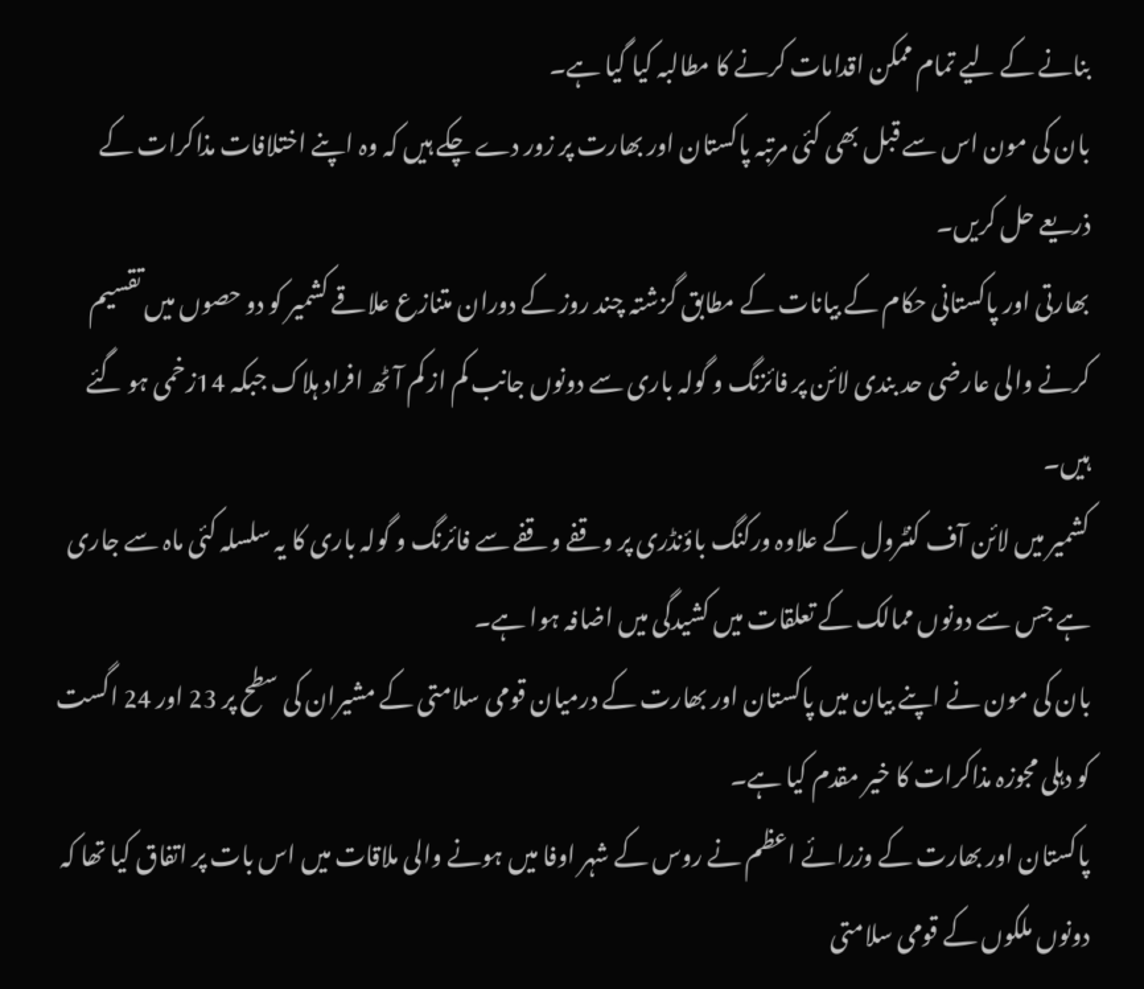بنانے کے لیے تمام ممکن اقدامات کرنے کا مطالبہ کیا گیا ہے۔
بان کی مون اس سے قبل بھی کئی مرتبہ پاکستان اور بھارت پر زور دے چکے ہیں کہ وہ اپنے اختلافات مذاکرات کے ذریعے حل کریں۔
بھارتی اور پاکستانی حکام کے بیانات کے مطابق گزشتہ چند روز کے دوران متنازع علاقے کشمیر کو دو حصوں میں تقسیم کرنے والی عارضی حد بندی لائن پر فائزنگ و گولہ باری سے دونوں جانب کم از کم آٹھ افراد ہلاک جبکہ 14زخمی ہو گئے ہیں۔
کشمیر میں لائن آف کنٹرول کے علاوہ ورکنگ باؤنڈری پر وقفے وقفے سے فائرنگ و گولہ باری کا یہ سلسلہ کئی ماہ سے جاری ہے جس سے دونوں ممالک کے تعلقات میں کشیدگی میں اضافہ ہوا ہے۔
بان کی مون نے اپنے بیان میں پاکستان اور بھارت کے درمیان قومی سلامتی کے مشیران کی سطح پر 23 اور 24 اگست کو دہلی مجوزہ مذاکرات کا خیر مقدم کیا ہے۔
پاکستان اور بھارت کے وزرائے اعظم نے روس کے شہر اوفا میں ہونے والی ملاقات میں اس بات پر اتفاق کیا تھا کہ دونوں ملکوں کے قومی سلامتی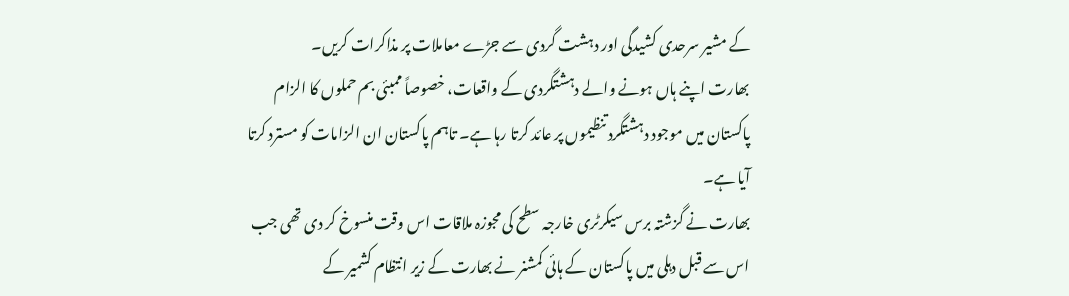کے مشیر سرحدی کشیدگی اور دہشت گردی سے جڑے معاملات پر مذاکرات کریں۔
بھارت اپنے ہاں ہونے والے دہشتگردی کے واقعات، خصوصاً ممبئی بم حملوں کا الزام پاکستان میں موجود دہشتگرد تنظیموں پر عائد کرتا رہا ہے۔ تاہم پاکستان ان الزامات کو مسترد کرتا آیا ہے۔
بھارت نے گزشتہ برس سیکرٹری خارجہ سطح کی مجوزہ ملاقات اس وقت منسوخ کر دی تھی جب اس سے قبل دہلی میں پاکستان کے ہائی کمشنر نے بھارت کے زیر انتظام کشمیر کے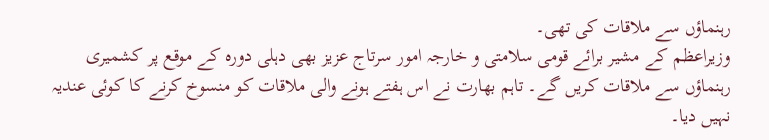رہنماؤں سے ملاقات کی تھی۔
وزیراعظم کے مشیر برائے قومی سلامتی و خارجہ امور سرتاج عزیز بھی دہلی دورہ کے موقع پر کشمیری رہنماؤں سے ملاقات کریں گے۔ تاہم بھارت نے اس ہفتے ہونے والی ملاقات کو منسوخ کرنے کا کوئی عندیہ نہیں دیا۔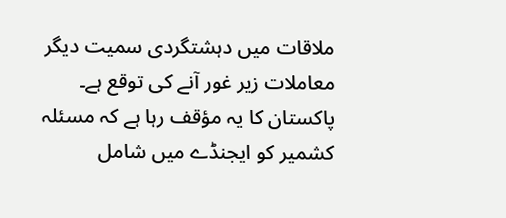ملاقات میں دہشتگردی سمیت دیگر معاملات زیر غور آنے کی توقع ہے۔ پاکستان کا یہ مؤقف رہا ہے کہ مسئلہ کشمیر کو ایجنڈے میں شامل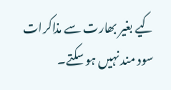کیے بغیر بھارت سے مذاکرات سود مند نہیں ہو سکتے۔